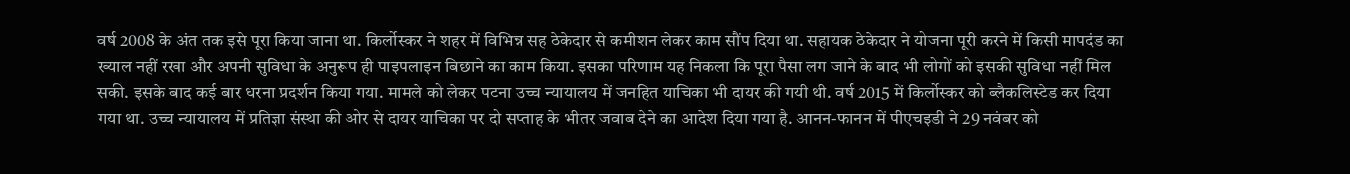वर्ष 2008 के अंत तक इसे पूरा किया जाना था. किर्लोस्कर ने शहर में विभिन्न सह ठेकेदार से कमीशन लेकर काम सौंप दिया था. सहायक ठेकेदार ने योजना पूरी करने में किसी मापदंड का ख्याल नहीं रखा और अपनी सुविधा के अनुरूप ही पाइपलाइन बिछाने का काम किया. इसका परिणाम यह निकला कि पूरा पैसा लग जाने के बाद भी लोगों को इसकी सुविधा नहीं मिल सकी. इसके बाद कई बार धरना प्रदर्शन किया गया. मामले को लेकर पटना उच्च न्यायालय में जनहित याचिका भी दायर की गयी थी. वर्ष 2015 में किर्लोस्कर को ब्लैकलिस्टेड कर दिया गया था. उच्च न्यायालय में प्रतिज्ञा संस्था की ओर से दायर याचिका पर दो सप्ताह के भीतर जवाब देने का आदेश दिया गया है. आनन-फानन में पीएचइडी ने 29 नवंबर को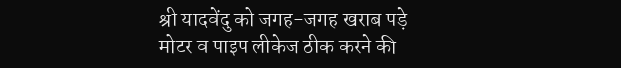श्री यादवेंदु को जगह-जगह खराब पड़े मोटर व पाइप लीकेज ठीक करने की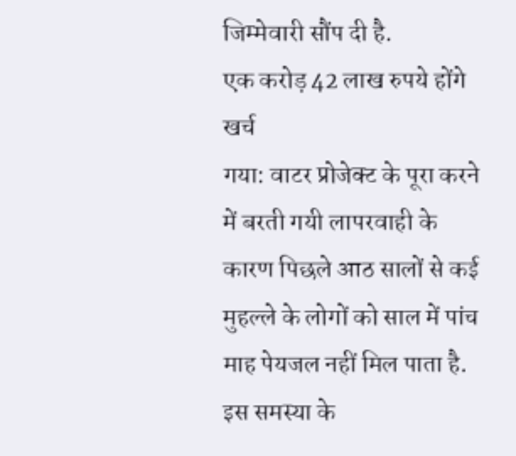जिम्मेवारी सौंप दी है.
एक करोड़ 42 लाख रुपये होंगे खर्च
गया: वाटर प्रोजेक्ट के पूरा करने में बरती गयी लापरवाही के कारण पिछले आठ सालों से कई मुहल्ले के लोगों को साल में पांच माह पेयजल नहीं मिल पाता है. इस समस्या के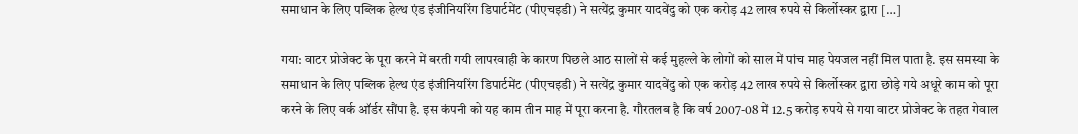समाधान के लिए पब्लिक हेल्थ एंड इंजीनियरिंग डिपार्टमेंट (पीएचइडी) ने सत्येंद्र कुमार यादवेंदु को एक करोड़ 42 लाख रुपये से किर्लोस्कर द्वारा […]

गया: वाटर प्रोजेक्ट के पूरा करने में बरती गयी लापरवाही के कारण पिछले आठ सालों से कई मुहल्ले के लोगों को साल में पांच माह पेयजल नहीं मिल पाता है. इस समस्या के समाधान के लिए पब्लिक हेल्थ एंड इंजीनियरिंग डिपार्टमेंट (पीएचइडी) ने सत्येंद्र कुमार यादवेंदु को एक करोड़ 42 लाख रुपये से किर्लोस्कर द्वारा छोड़े गये अधूरे काम को पूरा करने के लिए वर्क ऑर्डर सौंपा है. इस कंपनी को यह काम तीन माह में पूरा करना है. गौरतलब है कि वर्ष 2007-08 में 12.5 करोड़ रुपये से गया वाटर प्रोजेक्ट के तहत गेवाल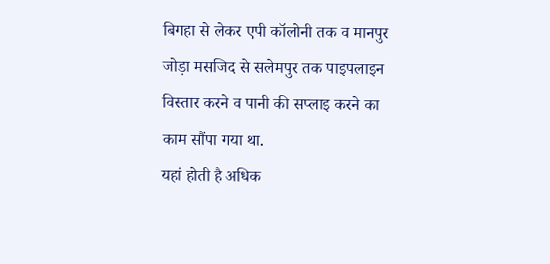बिगहा से लेकर एपी कॉलोनी तक व मानपुर जोड़ा मसजिद से सलेमपुर तक पाइपलाइन विस्तार करने व पानी की सप्लाइ करने का काम सौंपा गया था.
यहां होती है अधिक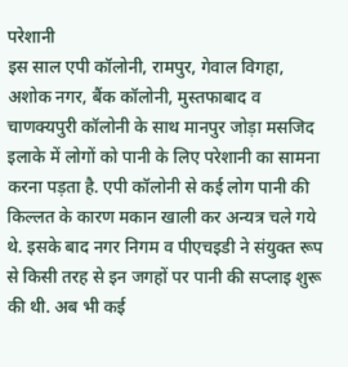परेशानी
इस साल एपी कॉलोनी, रामपुर, गेवाल विगहा, अशोक नगर, बैंक कॉलोनी, मुस्तफाबाद व चाणक्यपुरी कॉलोनी के साथ मानपुर जोड़ा मसजिद इलाके में लोगों को पानी के लिए परेशानी का सामना करना पड़ता है. एपी कॉलोनी से कई लोग पानी की किल्लत के कारण मकान खाली कर अन्यत्र चले गये थे. इसके बाद नगर निगम व पीएचइडी ने संयुक्त रूप से किसी तरह से इन जगहों पर पानी की सप्लाइ शुरू की थी. अब भी कई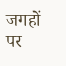जगहों पर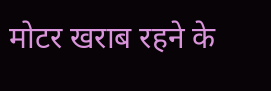मोटर खराब रहने के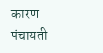कारण पंचायती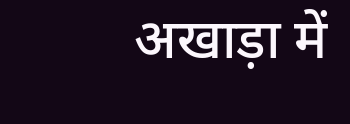अखाड़ा में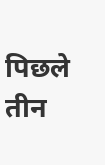पिछले तीन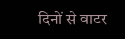दिनों से वाटर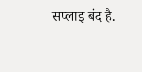सप्लाइ बंद है.